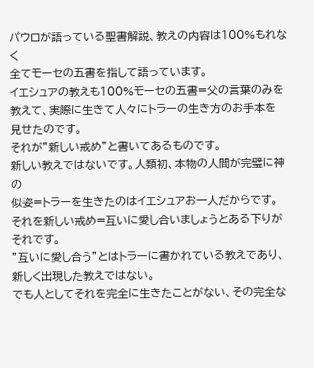パウロが語っている聖書解説、教えの内容は100%もれなく
全てモーセの五書を指して語っています。
イエシュアの教えも100%モーセの五書=父の言葉のみを
教えて、実際に生きて人々にトラーの生き方のお手本を
見せたのです。
それが”新しい戒め”と書いてあるものです。
新しい教えではないです。人類初、本物の人間が完璧に神の
似姿=トラーを生きたのはイエシュアお一人だからです。
それを新しい戒め=互いに愛し合いましょうとある下りが
それです。
”互いに愛し合う”とはトラーに書かれている教えであり、
新しく出現した教えではない。
でも人としてそれを完全に生きたことがない、その完全な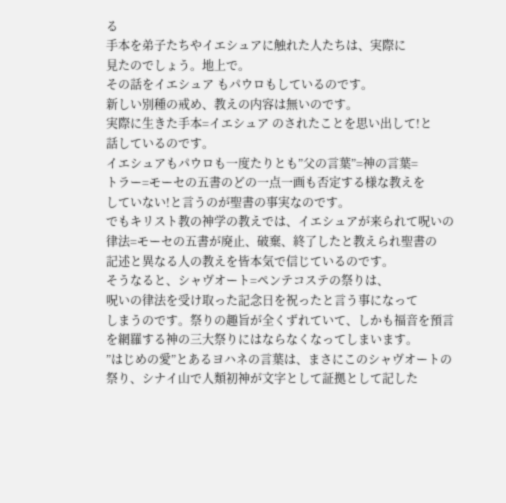る
手本を弟子たちやイエシュアに触れた人たちは、実際に
見たのでしょう。地上で。
その話をイエシュア もパウロもしているのです。
新しい別種の戒め、教えの内容は無いのです。
実際に生きた手本=イエシュア のされたことを思い出して!と
話しているのです。
イエシュアもパウロも一度たりとも”父の言葉”=神の言葉=
トラー=モーセの五書のどの一点一画も否定する様な教えを
していない!と言うのが聖書の事実なのです。
でもキリスト教の神学の教えでは、イエシュアが来られて呪いの律法=モーセの五書が廃止、破棄、終了したと教えられ聖書の
記述と異なる人の教えを皆本気で信じているのです。
そうなると、シャヴオート=ペンテコステの祭りは、
呪いの律法を受け取った記念日を祝ったと言う事になって
しまうのです。祭りの趣旨が全くずれていて、しかも福音を預言を網羅する神の三大祭りにはならなくなってしまいます。
”はじめの愛”とあるヨハネの言葉は、まさにこのシャヴオートの祭り、シナイ山で人類初神が文字として証拠として記した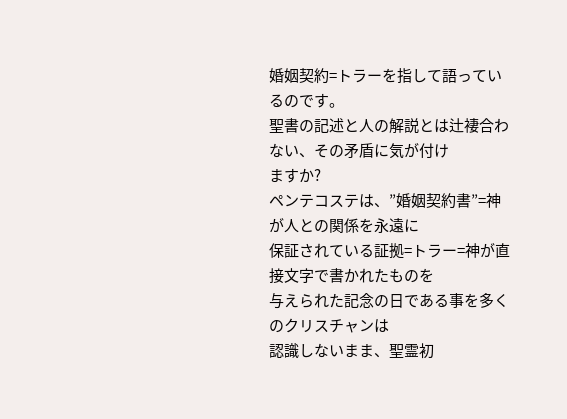婚姻契約=トラーを指して語っているのです。
聖書の記述と人の解説とは辻褄合わない、その矛盾に気が付け
ますか?
ペンテコステは、”婚姻契約書”=神が人との関係を永遠に
保証されている証拠=トラー=神が直接文字で書かれたものを
与えられた記念の日である事を多くのクリスチャンは
認識しないまま、聖霊初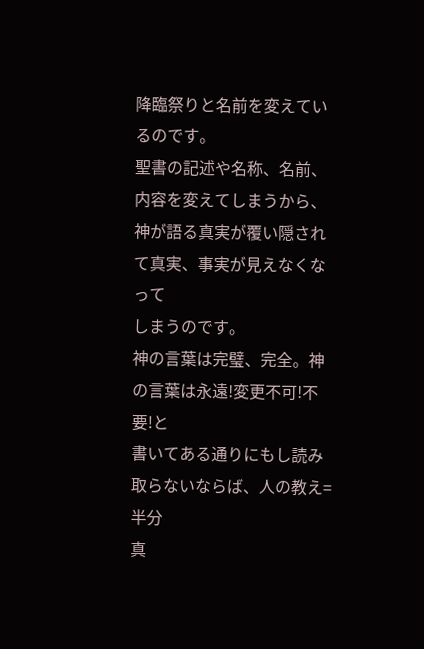降臨祭りと名前を変えているのです。
聖書の記述や名称、名前、内容を変えてしまうから、
神が語る真実が覆い隠されて真実、事実が見えなくなって
しまうのです。
神の言葉は完璧、完全。神の言葉は永遠!変更不可!不要!と
書いてある通りにもし読み取らないならば、人の教え=半分
真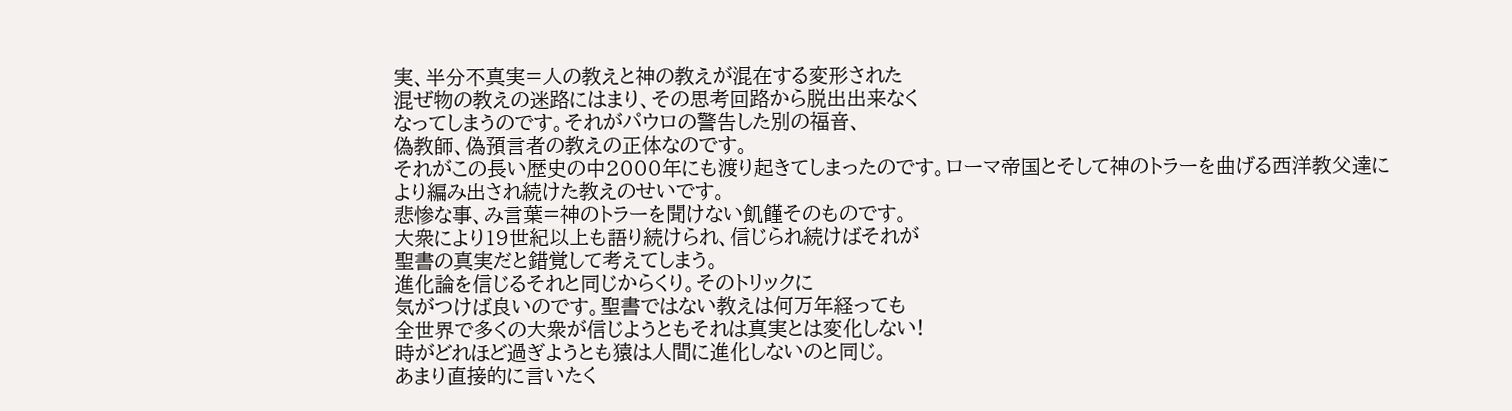実、半分不真実=人の教えと神の教えが混在する変形された
混ぜ物の教えの迷路にはまり、その思考回路から脱出出来なく
なってしまうのです。それがパウロの警告した別の福音、
偽教師、偽預言者の教えの正体なのです。
それがこの長い歴史の中2000年にも渡り起きてしまったのです。ローマ帝国とそして神のトラーを曲げる西洋教父達に
より編み出され続けた教えのせいです。
悲惨な事、み言葉=神のトラーを聞けない飢饉そのものです。
大衆により19世紀以上も語り続けられ、信じられ続けばそれが
聖書の真実だと錯覚して考えてしまう。
進化論を信じるそれと同じからくり。そのトリックに
気がつけば良いのです。聖書ではない教えは何万年経っても
全世界で多くの大衆が信じようともそれは真実とは変化しない!
時がどれほど過ぎようとも猿は人間に進化しないのと同じ。
あまり直接的に言いたく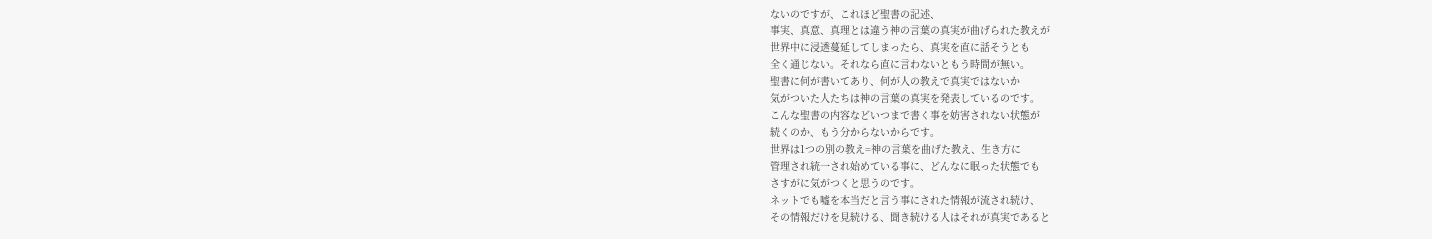ないのですが、これほど聖書の記述、
事実、真意、真理とは違う神の言葉の真実が曲げられた教えが
世界中に浸透蔓延してしまったら、真実を直に話そうとも
全く通じない。それなら直に言わないともう時間が無い。
聖書に何が書いてあり、何が人の教えで真実ではないか
気がついた人たちは神の言葉の真実を発表しているのです。
こんな聖書の内容などいつまで書く事を妨害されない状態が
続くのか、もう分からないからです。
世界は1つの別の教え=神の言葉を曲げた教え、生き方に
管理され統一され始めている事に、どんなに眠った状態でも
さすがに気がつくと思うのです。
ネットでも嘘を本当だと言う事にされた情報が流され続け、
その情報だけを見続ける、聞き続ける人はそれが真実であると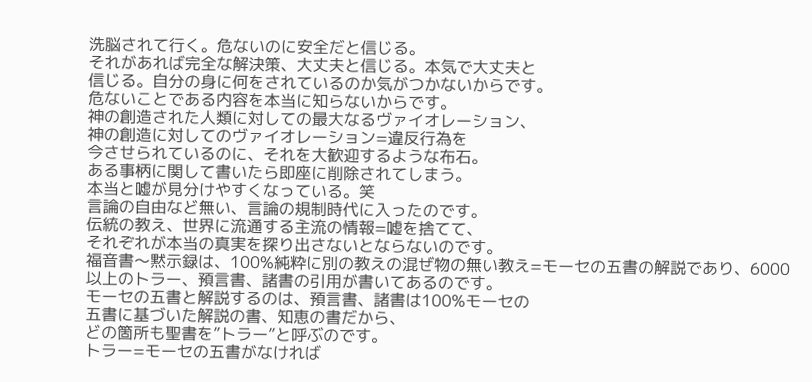洗脳されて行く。危ないのに安全だと信じる。
それがあれば完全な解決策、大丈夫と信じる。本気で大丈夫と
信じる。自分の身に何をされているのか気がつかないからです。
危ないことである内容を本当に知らないからです。
神の創造された人類に対しての最大なるヴァイオレーション、
神の創造に対してのヴァイオレーション=違反行為を
今させられているのに、それを大歓迎するような布石。
ある事柄に関して書いたら即座に削除されてしまう。
本当と嘘が見分けやすくなっている。笑
言論の自由など無い、言論の規制時代に入ったのです。
伝統の教え、世界に流通する主流の情報=嘘を捨てて、
それぞれが本当の真実を探り出さないとならないのです。
福音書〜黙示録は、100%純粋に別の教えの混ぜ物の無い教え=モーセの五書の解説であり、6000以上のトラー、預言書、諸書の引用が書いてあるのです。
モーセの五書と解説するのは、預言書、諸書は100%モーセの
五書に基づいた解説の書、知恵の書だから、
どの箇所も聖書を”トラー”と呼ぶのです。
トラー=モーセの五書がなければ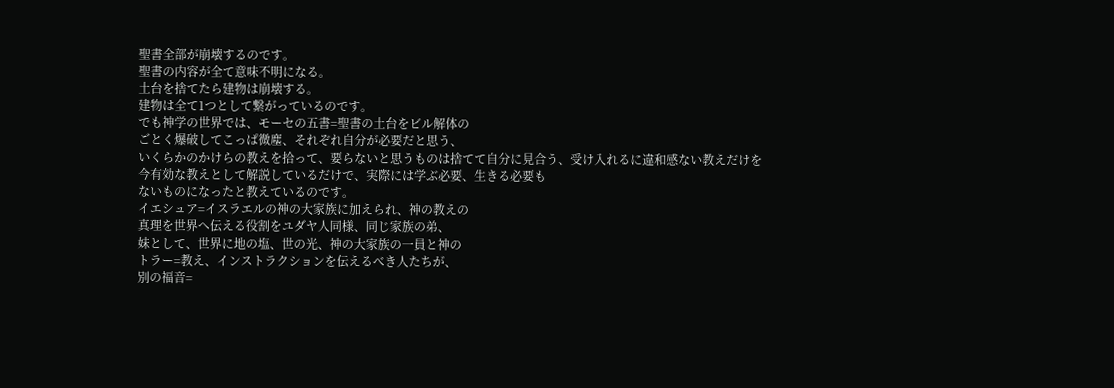聖書全部が崩壊するのです。
聖書の内容が全て意味不明になる。
土台を捨てたら建物は崩壊する。
建物は全て1つとして繋がっているのです。
でも神学の世界では、モーセの五書=聖書の土台をビル解体の
ごとく爆破してこっぱ微塵、それぞれ自分が必要だと思う、
いくらかのかけらの教えを拾って、要らないと思うものは捨てて自分に見合う、受け入れるに違和感ない教えだけを今有効な教えとして解説しているだけで、実際には学ぶ必要、生きる必要も
ないものになったと教えているのです。
イエシュア=イスラエルの神の大家族に加えられ、神の教えの
真理を世界へ伝える役割をユダヤ人同様、同じ家族の弟、
妹として、世界に地の塩、世の光、神の大家族の一員と神の
トラー=教え、インストラクションを伝えるべき人たちが、
別の福音=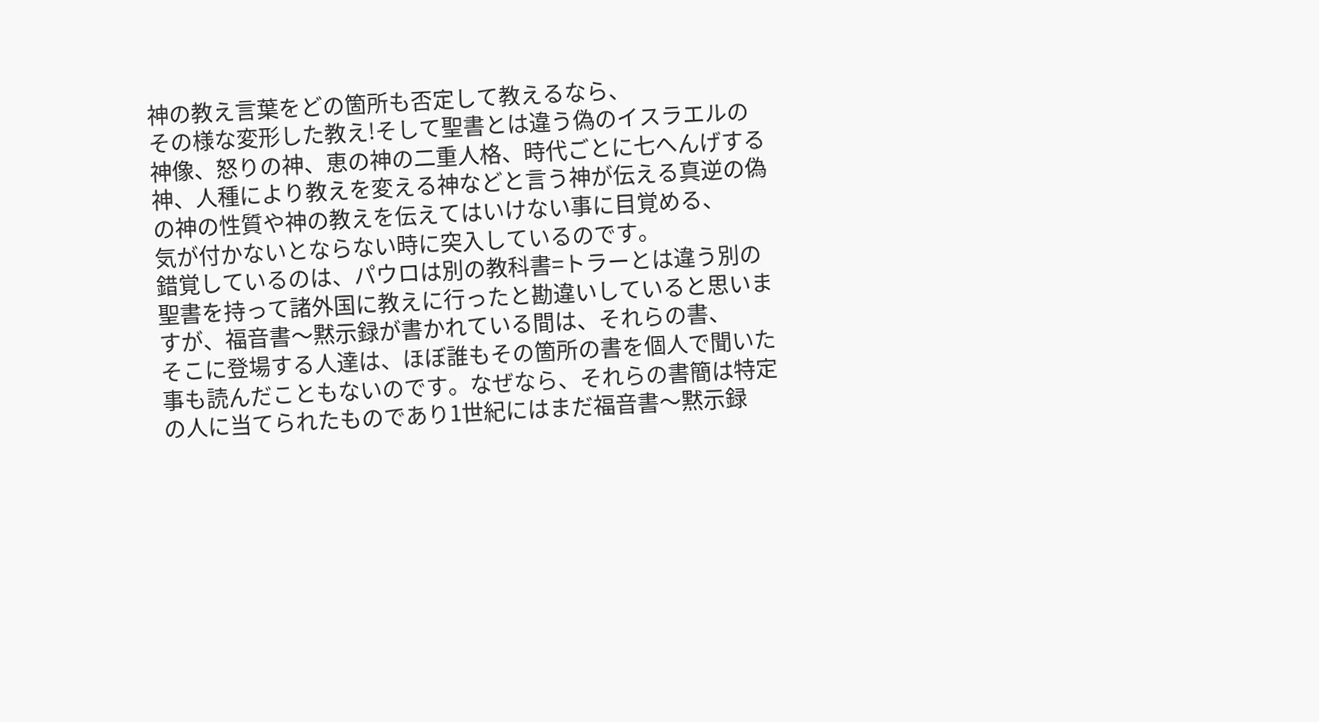神の教え言葉をどの箇所も否定して教えるなら、
その様な変形した教え!そして聖書とは違う偽のイスラエルの
神像、怒りの神、恵の神の二重人格、時代ごとに七へんげする神、人種により教えを変える神などと言う神が伝える真逆の偽の神の性質や神の教えを伝えてはいけない事に目覚める、
気が付かないとならない時に突入しているのです。
錯覚しているのは、パウロは別の教科書=トラーとは違う別の
聖書を持って諸外国に教えに行ったと勘違いしていると思いますが、福音書〜黙示録が書かれている間は、それらの書、
そこに登場する人達は、ほぼ誰もその箇所の書を個人で聞いた事も読んだこともないのです。なぜなら、それらの書簡は特定の人に当てられたものであり1世紀にはまだ福音書〜黙示録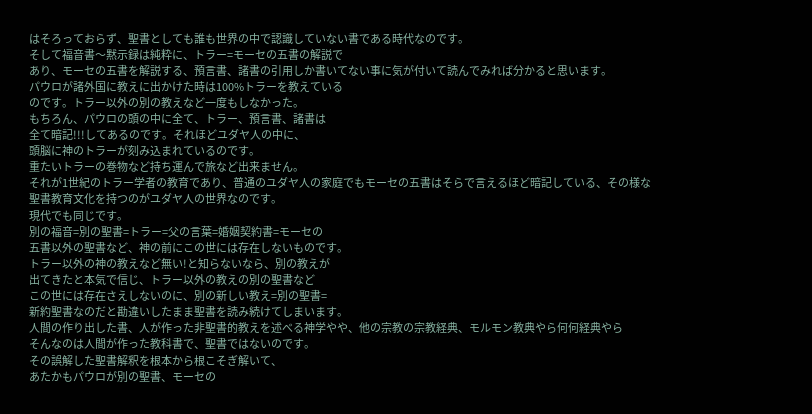はそろっておらず、聖書としても誰も世界の中で認識していない書である時代なのです。
そして福音書〜黙示録は純粋に、トラー=モーセの五書の解説で
あり、モーセの五書を解説する、預言書、諸書の引用しか書いてない事に気が付いて読んでみれば分かると思います。
パウロが諸外国に教えに出かけた時は100%トラーを教えている
のです。トラー以外の別の教えなど一度もしなかった。
もちろん、パウロの頭の中に全て、トラー、預言書、諸書は
全て暗記!!!してあるのです。それほどユダヤ人の中に、
頭脳に神のトラーが刻み込まれているのです。
重たいトラーの巻物など持ち運んで旅など出来ません。
それが1世紀のトラー学者の教育であり、普通のユダヤ人の家庭でもモーセの五書はそらで言えるほど暗記している、その様な
聖書教育文化を持つのがユダヤ人の世界なのです。
現代でも同じです。
別の福音=別の聖書=トラー=父の言葉=婚姻契約書=モーセの
五書以外の聖書など、神の前にこの世には存在しないものです。
トラー以外の神の教えなど無い!と知らないなら、別の教えが
出てきたと本気で信じ、トラー以外の教えの別の聖書など
この世には存在さえしないのに、別の新しい教え=別の聖書=
新約聖書なのだと勘違いしたまま聖書を読み続けてしまいます。
人間の作り出した書、人が作った非聖書的教えを述べる神学やや、他の宗教の宗教経典、モルモン教典やら何何経典やら
そんなのは人間が作った教科書で、聖書ではないのです。
その誤解した聖書解釈を根本から根こそぎ解いて、
あたかもパウロが別の聖書、モーセの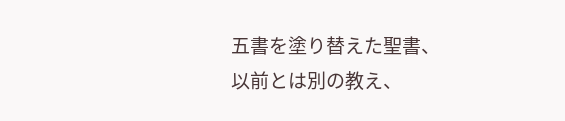五書を塗り替えた聖書、
以前とは別の教え、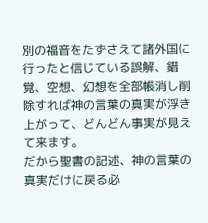別の福音をたずさえて諸外国に行ったと信じている誤解、錯覚、空想、幻想を全部帳消し削除すれば神の言葉の真実が浮き上がって、どんどん事実が見えて来ます。
だから聖書の記述、神の言葉の真実だけに戻る必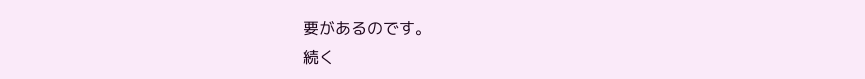要があるのです。
続く